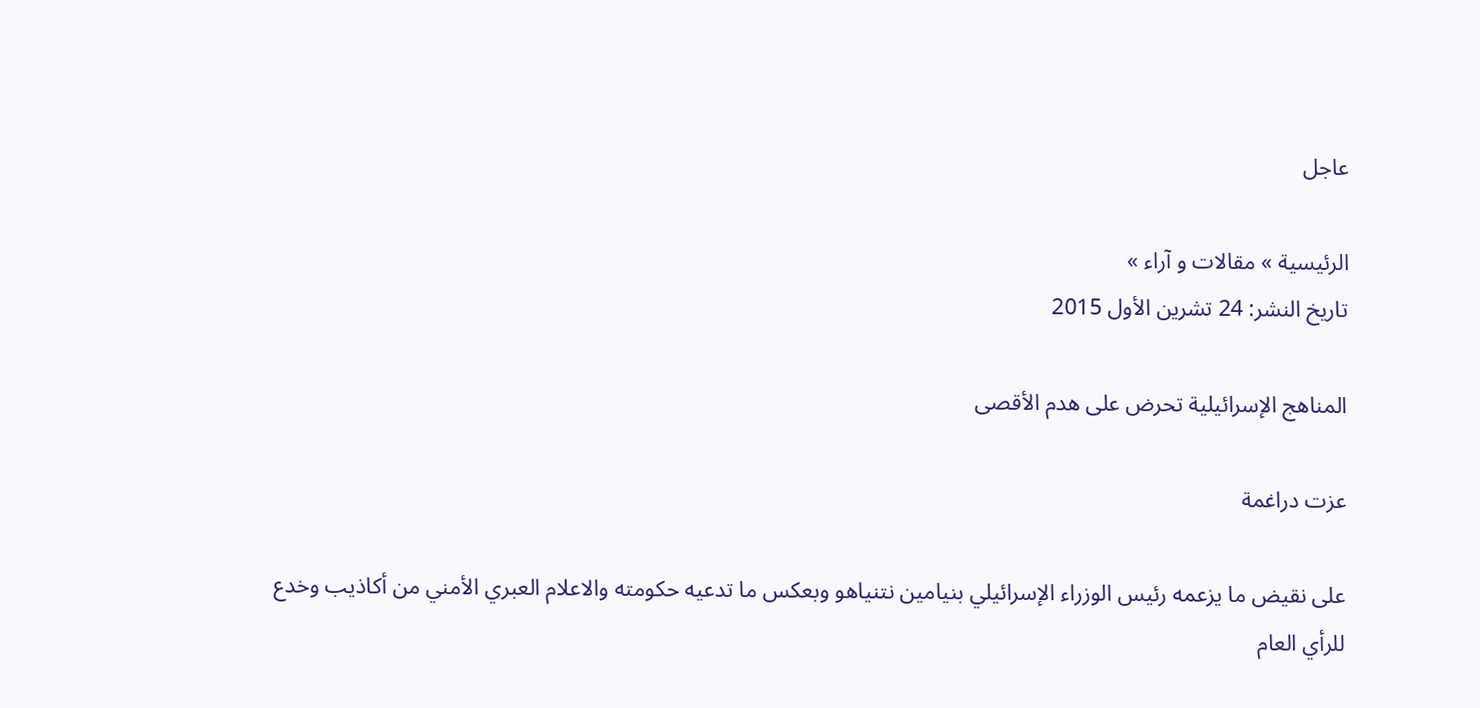عاجل

الرئيسية » مقالات و آراء »
تاريخ النشر: 24 تشرين الأول 2015

المناهج الإسرائيلية تحرض على هدم الأقصى

عزت دراغمة

على نقيض ما يزعمه رئيس الوزراء الإسرائيلي بنيامين نتنياهو وبعكس ما تدعيه حكومته والاعلام العبري الأمني من أكاذيب وخدع للرأي العام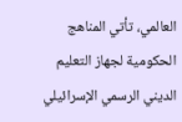العالمي، تأتي المناهج الحكومية لجهاز التعليم الديني الرسمي الإسرائيلي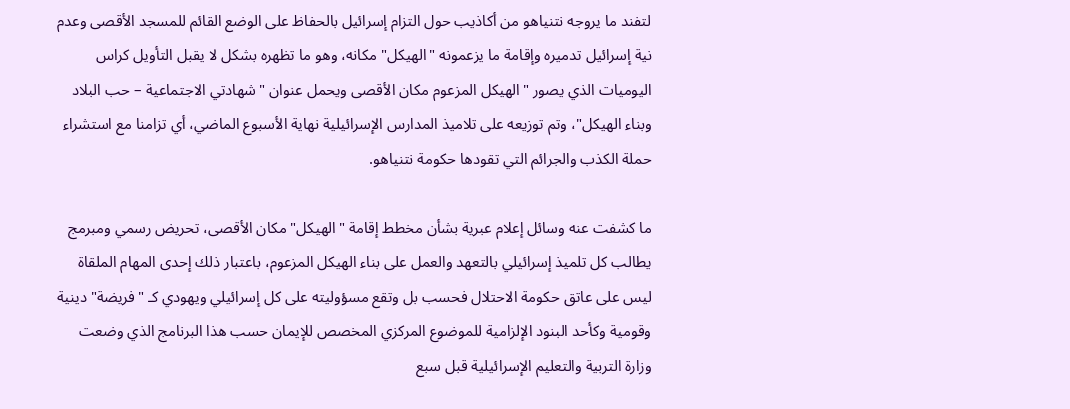لتفند ما يروجه نتنياهو من أكاذيب حول التزام إسرائيل بالحفاظ على الوضع القائم للمسجد الأقصى وعدم نية إسرائيل تدميره وإقامة ما يزعمونه "الهيكل" مكانه، وهو ما تظهره بشكل لا يقبل التأويل كراس اليوميات الذي يصور "الهيكل المزعوم مكان الأقصى ويحمل عنوان "شهادتي الاجتماعية – حب البلاد وبناء الهيكل"، وتم توزيعه على تلاميذ المدارس الإسرائيلية نهاية الأسبوع الماضي، أي تزامنا مع استشراء حملة الكذب والجرائم التي تقودها حكومة نتنياهو.

ما كشفت عنه وسائل إعلام عبرية بشأن مخطط إقامة "الهيكل" مكان الأقصى، تحريض رسمي ومبرمج يطالب كل تلميذ إسرائيلي بالتعهد والعمل على بناء الهيكل المزعوم، باعتبار ذلك إحدى المهام الملقاة ليس على عاتق حكومة الاحتلال فحسب بل وتقع مسؤوليته على كل إسرائيلي ويهودي كـ "فريضة" دينية وقومية وكأحد البنود الإلزامية للموضوع المركزي المخصص للإيمان حسب هذا البرنامج الذي وضعت وزارة التربية والتعليم الإسرائيلية قبل سبع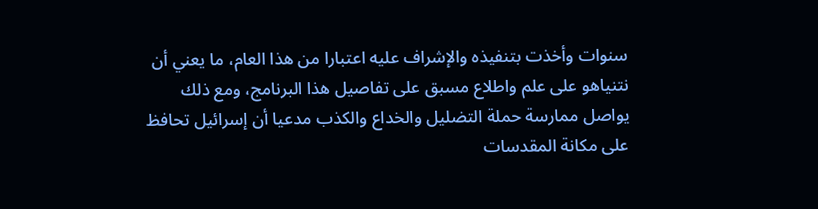سنوات وأخذت بتنفيذه والإشراف عليه اعتبارا من هذا العام، ما يعني أن نتنياهو على علم واطلاع مسبق على تفاصيل هذا البرنامج، ومع ذلك يواصل ممارسة حملة التضليل والخداع والكذب مدعيا أن إسرائيل تحافظ على مكانة المقدسات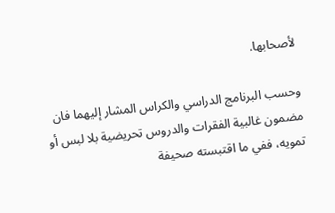لأصحابها.

وحسب البرنامج الدراسي والكراس المشار إليهما فان مضمون غالبية الفقرات والدروس تحريضية بلا لبس أو تمويه، ففي ما اقتبسته صحيفة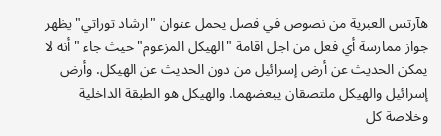هآرتس العبرية من نصوص في فصل يحمل عنوان "ارشاد توراتي" يظهر جواز ممارسة أي فعل من اجل اقامة "الهيكل المزعوم" حيث جاء "أنه لا يمكن الحديث عن أرض إسرائيل من دون الحديث عن الهيكل. وأرض إسرائيل والهيكل ملتصقان يبعضهما. والهيكل هو الطبقة الداخلية وخلاصة كل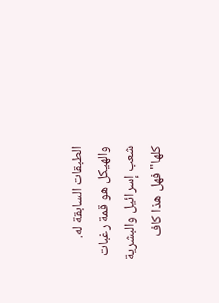الطبقات السابقة له. والهيكل هو قمة رغبات شعب إسرائيل والبشرية كلها" فهل هذا كاف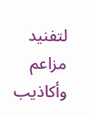لتفنيد مزاعم وأكاذيب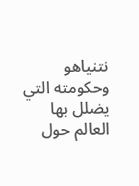نتنياهو وحكومته التي يضلل بها العالم حول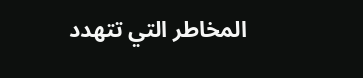المخاطر التي تتهدد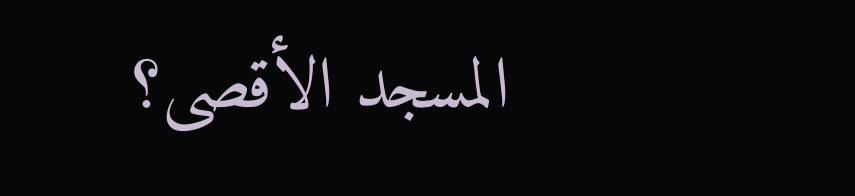المسجد الأقصى؟